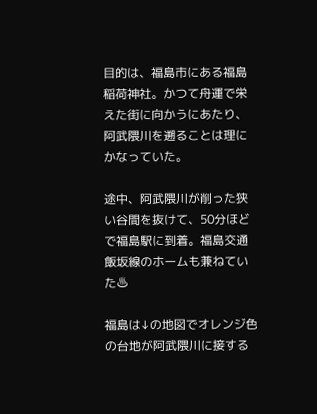目的は、福島市にある福島稲荷神社。かつて舟運で栄えた街に向かうにあたり、阿武隈川を遡ることは理にかなっていた。

途中、阿武隈川が削った狭い谷間を抜けて、50分ほどで福島駅に到着。福島交通飯坂線のホームも兼ねていた♨

福島は↓の地図でオレンジ色の台地が阿武隈川に接する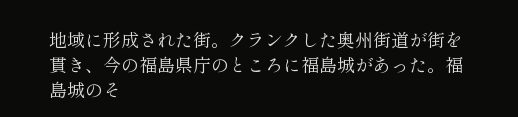地域に形成された街。クランクした奥州街道が街を貫き、今の福島県庁のところに福島城があった。福島城のそ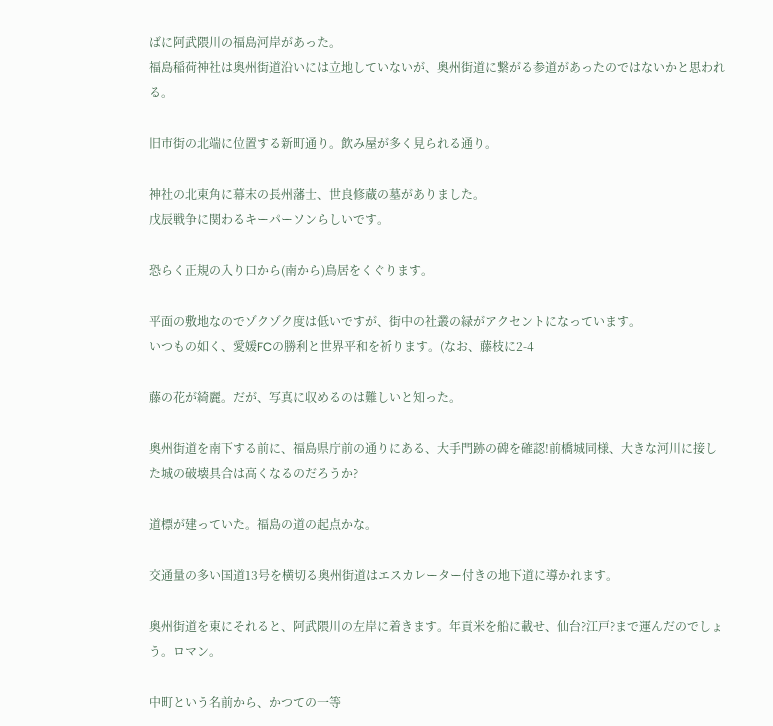ばに阿武隈川の福島河岸があった。
福島稲荷神社は奥州街道沿いには立地していないが、奥州街道に繋がる参道があったのではないかと思われる。

旧市街の北端に位置する新町通り。飲み屋が多く見られる通り。

神社の北東角に幕末の長州藩士、世良修蔵の墓がありました。
戊辰戦争に関わるキーパーソンらしいです。

恐らく正規の入り口から(南から)鳥居をくぐります。

平面の敷地なのでゾクゾク度は低いですが、街中の社叢の緑がアクセントになっています。
いつもの如く、愛媛FCの勝利と世界平和を祈ります。(なお、藤枝に2-4

藤の花が綺麗。だが、写真に収めるのは難しいと知った。

奥州街道を南下する前に、福島県庁前の通りにある、大手門跡の碑を確認!前橋城同様、大きな河川に接した城の破壊具合は高くなるのだろうか?

道標が建っていた。福島の道の起点かな。

交通量の多い国道13号を横切る奥州街道はエスカレーター付きの地下道に導かれます。

奥州街道を東にそれると、阿武隈川の左岸に着きます。年貢米を船に載せ、仙台?江戸?まで運んだのでしょう。ロマン。

中町という名前から、かつての一等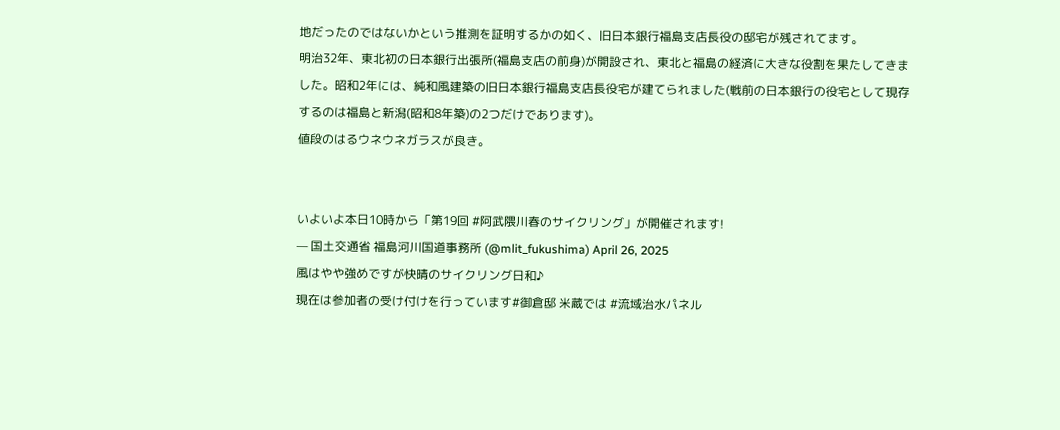地だったのではないかという推測を証明するかの如く、旧日本銀行福島支店長役の邸宅が残されてます。
明治32年、東北初の日本銀行出張所(福島支店の前身)が開設され、東北と福島の経済に大きな役割を果たしてきました。昭和2年には、純和風建築の旧日本銀行福島支店長役宅が建てられました(戦前の日本銀行の役宅として現存するのは福島と新潟(昭和8年築)の2つだけであります)。
値段のはるウネウネガラスが良き。


いよいよ本日10時から「第19回 #阿武隈川春のサイクリング」が開催されます!
— 国土交通省 福島河川国道事務所 (@mlit_fukushima) April 26, 2025
風はやや強めですが快晴のサイクリング日和♪
現在は参加者の受け付けを行っています#御倉邸 米蔵では #流域治水パネル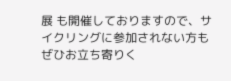展 も開催しておりますので、サイクリングに参加されない方もぜひお立ち寄りく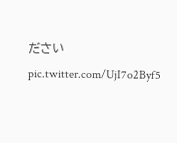ださい pic.twitter.com/UjI7o2Byf5